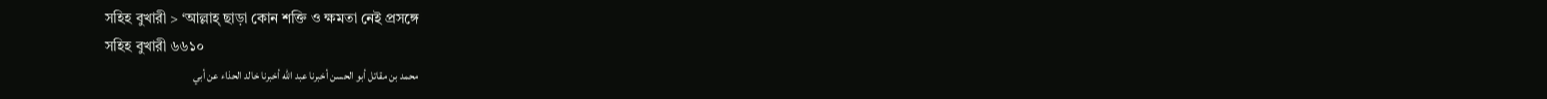সহিহ বুখারী > ‘আল্লাহ্ ছাড়া কোন শক্তি ও ক্ষমতা নেই প্রসঙ্গে
সহিহ বুখারী ৬৬১০
محمد بن مقاتل أبو الحسن أخبرنا عبد الله أخبرنا خالد الحذاء عن أبي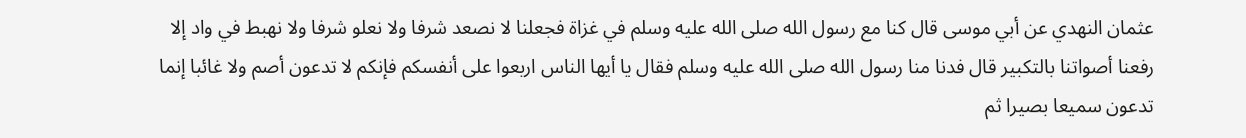عثمان النهدي عن أبي موسى قال كنا مع رسول الله صلى الله عليه وسلم في غزاة فجعلنا لا نصعد شرفا ولا نعلو شرفا ولا نهبط في واد إلا رفعنا أصواتنا بالتكبير قال فدنا منا رسول الله صلى الله عليه وسلم فقال يا أيها الناس اربعوا على أنفسكم فإنكم لا تدعون أصم ولا غائبا إنما تدعون سميعا بصيرا ثم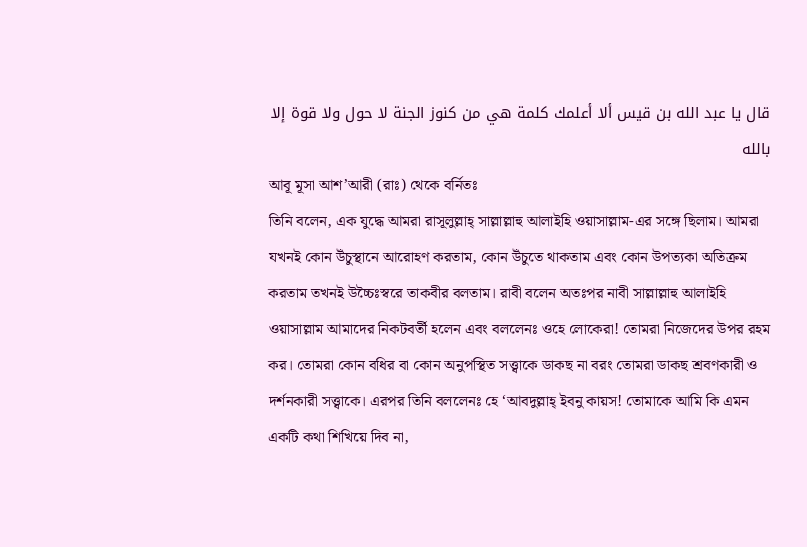قال يا عبد الله بن قيس ألا أعلمك كلمة هي من كنوز الجنة لا حول ولا قوة إلا بالله
আবূ মূসা আশ’আরী (রাঃ) থেকে বর্নিতঃ
তিনি বলেন, এক যুদ্ধে আমরা রাসূলুল্লাহ্ সাল্লাল্লাহু আলাইহি ওয়াসাল্লাম-এর সঙ্গে ছিলাম। আমরা যখনই কোন উঁচুস্থানে আরোহণ করতাম, কোন উঁচুতে থাকতাম এবং কোন উপত্যকা অতিক্রম করতাম তখনই উচ্চৈঃস্বরে তাকবীর বলতাম। রাবী বলেন অতঃপর নাবী সাল্লাল্লাহু আলাইহি ওয়াসাল্লাম আমাদের নিকটবর্তী হলেন এবং বললেনঃ ওহে লোকেরা! তোমরা নিজেদের উপর রহম কর। তোমরা কোন বধির বা কোন অনুপস্থিত সত্ত্বাকে ডাকছ না বরং তোমরা ডাকছ শ্রবণকারী ও দর্শনকারী সত্ত্বাকে। এরপর তিনি বললেনঃ হে ‘আবদুল্লাহ্ ইবনু কায়স! তোমাকে আমি কি এমন একটি কথা শিখিয়ে দিব না,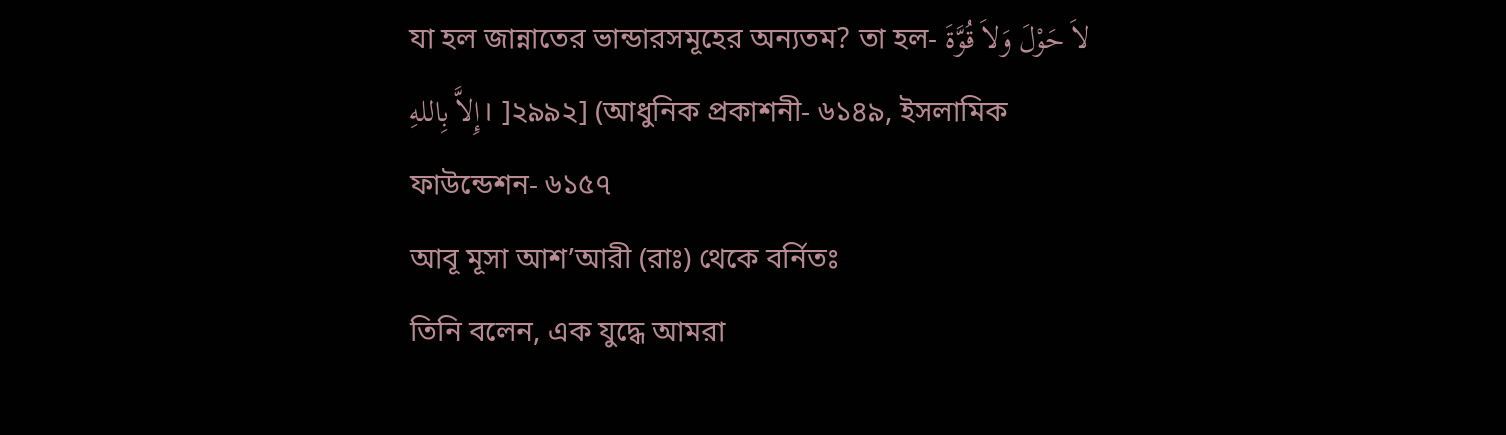যা হল জান্নাতের ভান্ডারসমূহের অন্যতম? তা হল- لاَ حَوْلَ وَلاَ قُوَّةَ إِلاَّ بِاللهِ। ]২৯৯২] (আধুনিক প্রকাশনী- ৬১৪৯, ইসলামিক ফাউন্ডেশন- ৬১৫৭
আবূ মূসা আশ’আরী (রাঃ) থেকে বর্নিতঃ
তিনি বলেন, এক যুদ্ধে আমরা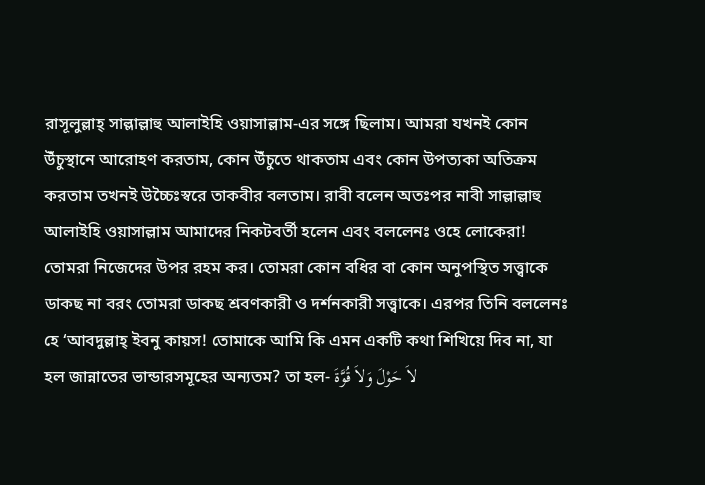রাসূলুল্লাহ্ সাল্লাল্লাহু আলাইহি ওয়াসাল্লাম-এর সঙ্গে ছিলাম। আমরা যখনই কোন উঁচুস্থানে আরোহণ করতাম, কোন উঁচুতে থাকতাম এবং কোন উপত্যকা অতিক্রম করতাম তখনই উচ্চৈঃস্বরে তাকবীর বলতাম। রাবী বলেন অতঃপর নাবী সাল্লাল্লাহু আলাইহি ওয়াসাল্লাম আমাদের নিকটবর্তী হলেন এবং বললেনঃ ওহে লোকেরা! তোমরা নিজেদের উপর রহম কর। তোমরা কোন বধির বা কোন অনুপস্থিত সত্ত্বাকে ডাকছ না বরং তোমরা ডাকছ শ্রবণকারী ও দর্শনকারী সত্ত্বাকে। এরপর তিনি বললেনঃ হে ‘আবদুল্লাহ্ ইবনু কায়স! তোমাকে আমি কি এমন একটি কথা শিখিয়ে দিব না, যা হল জান্নাতের ভান্ডারসমূহের অন্যতম? তা হল- لاَ حَوْلَ وَلاَ قُوَّةَ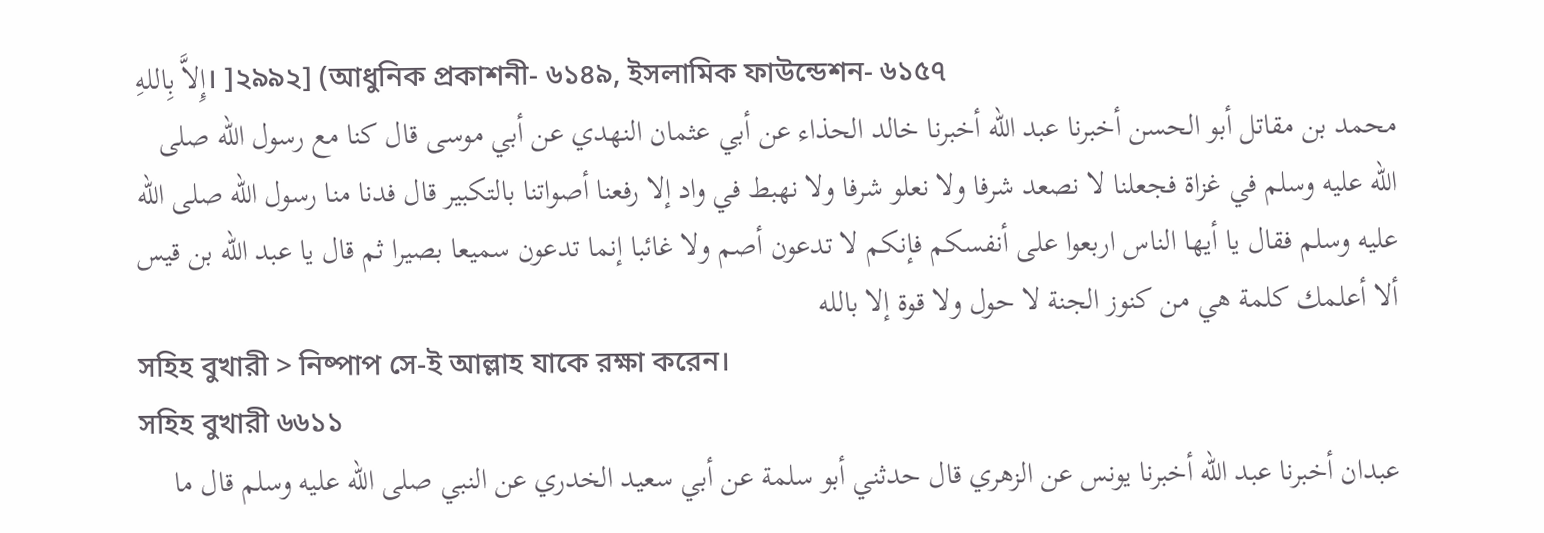إِلاَّ بِاللهِ। ]২৯৯২] (আধুনিক প্রকাশনী- ৬১৪৯, ইসলামিক ফাউন্ডেশন- ৬১৫৭
محمد بن مقاتل أبو الحسن أخبرنا عبد الله أخبرنا خالد الحذاء عن أبي عثمان النهدي عن أبي موسى قال كنا مع رسول الله صلى الله عليه وسلم في غزاة فجعلنا لا نصعد شرفا ولا نعلو شرفا ولا نهبط في واد إلا رفعنا أصواتنا بالتكبير قال فدنا منا رسول الله صلى الله عليه وسلم فقال يا أيها الناس اربعوا على أنفسكم فإنكم لا تدعون أصم ولا غائبا إنما تدعون سميعا بصيرا ثم قال يا عبد الله بن قيس ألا أعلمك كلمة هي من كنوز الجنة لا حول ولا قوة إلا بالله
সহিহ বুখারী > নিষ্পাপ সে-ই আল্লাহ যাকে রক্ষা করেন।
সহিহ বুখারী ৬৬১১
عبدان أخبرنا عبد الله أخبرنا يونس عن الزهري قال حدثني أبو سلمة عن أبي سعيد الخدري عن النبي صلى الله عليه وسلم قال ما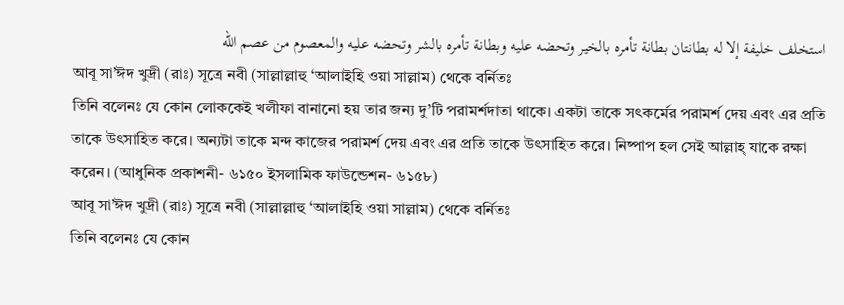استخلف خليفة إلا له بطانتان بطانة تأمره بالخير وتحضه عليه وبطانة تأمره بالشر وتحضه عليه والمعصوم من عصم الله
আবূ সা’ঈদ খুদ্রী (রাঃ) সূত্রে নবী (সাল্লাল্লাহু ‘আলাইহি ওয়া সাল্লাম) থেকে বর্নিতঃ
তিনি বলেনঃ যে কোন লোককেই খলীফা বানানো হয় তার জন্য দু’টি পরামর্শদাতা থাকে। একটা তাকে সৎকর্মের পরামর্শ দেয় এবং এর প্রতি তাকে উৎসাহিত করে। অন্যটা তাকে মন্দ কাজের পরামর্শ দেয় এবং এর প্রতি তাকে উৎসাহিত করে। নিষ্পাপ হল সেই আল্লাহ্ যাকে রক্ষা করেন। (আধুনিক প্রকাশনী- ৬১৫০ ইসলামিক ফাউন্ডেশন- ৬১৫৮)
আবূ সা’ঈদ খুদ্রী (রাঃ) সূত্রে নবী (সাল্লাল্লাহু ‘আলাইহি ওয়া সাল্লাম) থেকে বর্নিতঃ
তিনি বলেনঃ যে কোন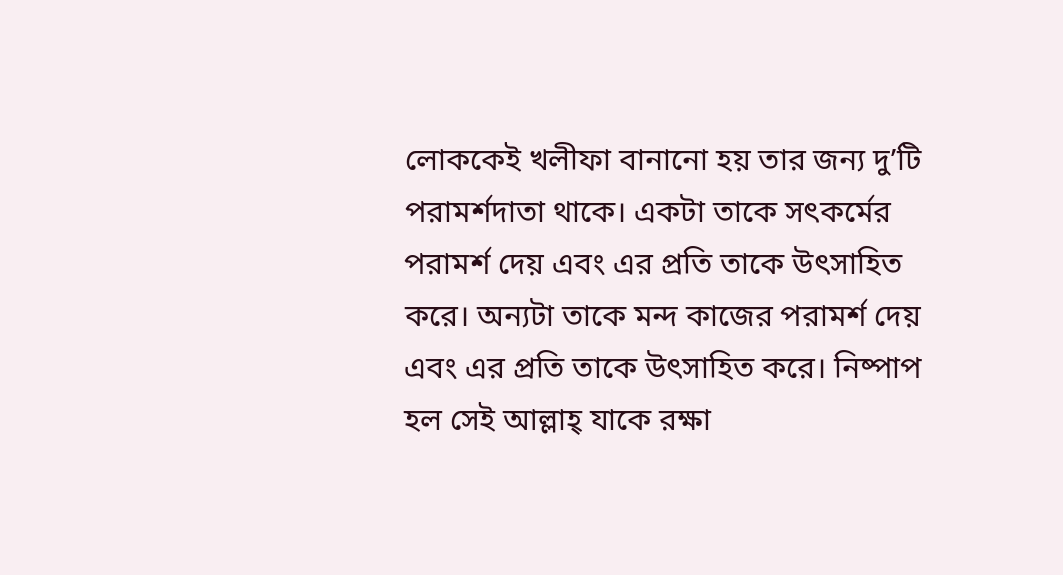লোককেই খলীফা বানানো হয় তার জন্য দু’টি পরামর্শদাতা থাকে। একটা তাকে সৎকর্মের পরামর্শ দেয় এবং এর প্রতি তাকে উৎসাহিত করে। অন্যটা তাকে মন্দ কাজের পরামর্শ দেয় এবং এর প্রতি তাকে উৎসাহিত করে। নিষ্পাপ হল সেই আল্লাহ্ যাকে রক্ষা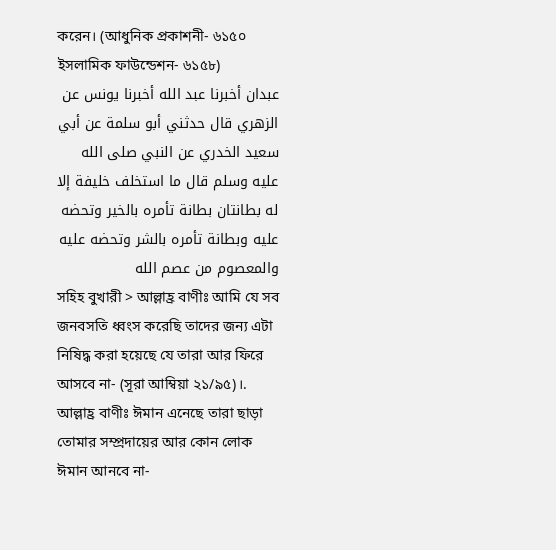করেন। (আধুনিক প্রকাশনী- ৬১৫০ ইসলামিক ফাউন্ডেশন- ৬১৫৮)
عبدان أخبرنا عبد الله أخبرنا يونس عن الزهري قال حدثني أبو سلمة عن أبي سعيد الخدري عن النبي صلى الله عليه وسلم قال ما استخلف خليفة إلا له بطانتان بطانة تأمره بالخير وتحضه عليه وبطانة تأمره بالشر وتحضه عليه والمعصوم من عصم الله
সহিহ বুখারী > আল্লাহ্র বাণীঃ আমি যে সব জনবসতি ধ্বংস করেছি তাদের জন্য এটা নিষিদ্ধ করা হয়েছে যে তারা আর ফিরে আসবে না- (সূরা আম্বিয়া ২১/৯৫)।. আল্লাহ্র বাণীঃ ঈমান এনেছে তারা ছাড়া তোমার সম্প্রদায়ের আর কোন লোক ঈমান আনবে না-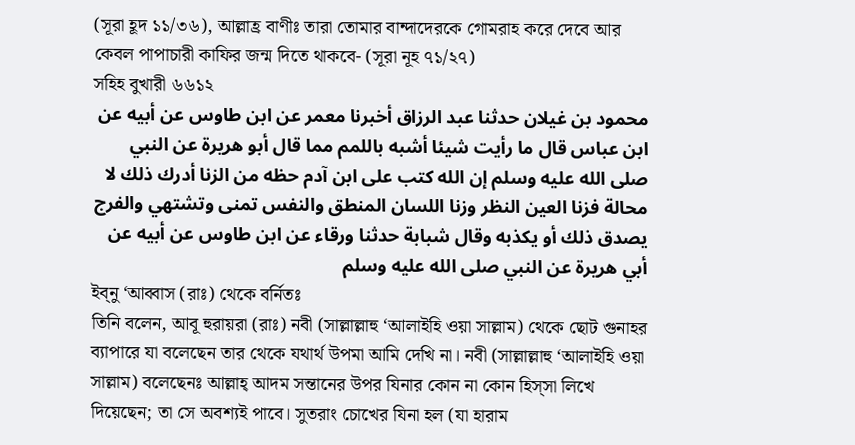(সূরা হূদ ১১/৩৬), আল্লাহ্র বাণীঃ তারা তোমার বান্দাদেরকে গোমরাহ করে দেবে আর কেবল পাপাচারী কাফির জন্ম দিতে থাকবে- (সূরা নূহ ৭১/২৭)
সহিহ বুখারী ৬৬১২
محمود بن غيلان حدثنا عبد الرزاق أخبرنا معمر عن ابن طاوس عن أبيه عن ابن عباس قال ما رأيت شيئا أشبه باللمم مما قال أبو هريرة عن النبي صلى الله عليه وسلم إن الله كتب على ابن آدم حظه من الزنا أدرك ذلك لا محالة فزنا العين النظر وزنا اللسان المنطق والنفس تمنى وتشتهي والفرج يصدق ذلك أو يكذبه وقال شبابة حدثنا ورقاء عن ابن طاوس عن أبيه عن أبي هريرة عن النبي صلى الله عليه وسلم
ইব্নু ‘আব্বাস (রাঃ) থেকে বর্নিতঃ
তিনি বলেন, আবূ হুরায়রা (রাঃ) নবী (সাল্লাল্লাহু ‘আলাইহি ওয়া সাল্লাম) থেকে ছোট গুনাহর ব্যাপারে যা বলেছেন তার থেকে যথার্থ উপমা আমি দেখি না। নবী (সাল্লাল্লাহু ‘আলাইহি ওয়া সাল্লাম) বলেছেনঃ আল্লাহ্ আদম সন্তানের উপর যিনার কোন না কোন হিস্সা লিখে দিয়েছেন; তা সে অবশ্যই পাবে। সুতরাং চোখের যিনা হল (যা হারাম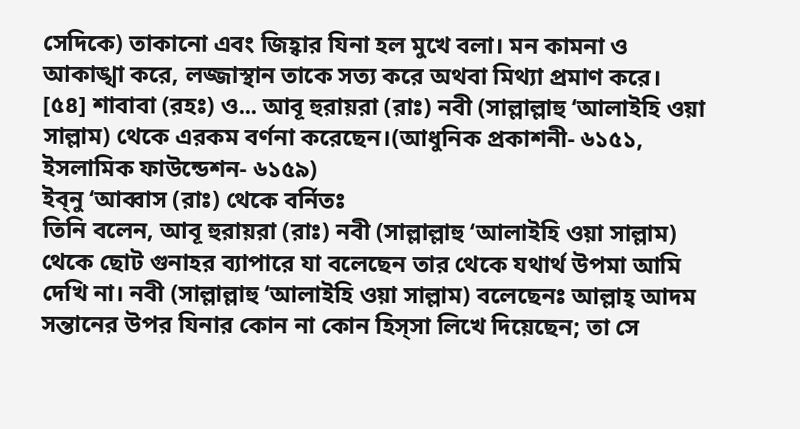সেদিকে) তাকানো এবং জিহ্বার যিনা হল মুখে বলা। মন কামনা ও আকাঙ্খা করে, লজ্জাস্থান তাকে সত্য করে অথবা মিথ্যা প্রমাণ করে। [৫৪] শাবাবা (রহঃ) ও... আবূ হুরায়রা (রাঃ) নবী (সাল্লাল্লাহু ‘আলাইহি ওয়া সাল্লাম) থেকে এরকম বর্ণনা করেছেন।(আধুনিক প্রকাশনী- ৬১৫১, ইসলামিক ফাউন্ডেশন- ৬১৫৯)
ইব্নু ‘আব্বাস (রাঃ) থেকে বর্নিতঃ
তিনি বলেন, আবূ হুরায়রা (রাঃ) নবী (সাল্লাল্লাহু ‘আলাইহি ওয়া সাল্লাম) থেকে ছোট গুনাহর ব্যাপারে যা বলেছেন তার থেকে যথার্থ উপমা আমি দেখি না। নবী (সাল্লাল্লাহু ‘আলাইহি ওয়া সাল্লাম) বলেছেনঃ আল্লাহ্ আদম সন্তানের উপর যিনার কোন না কোন হিস্সা লিখে দিয়েছেন; তা সে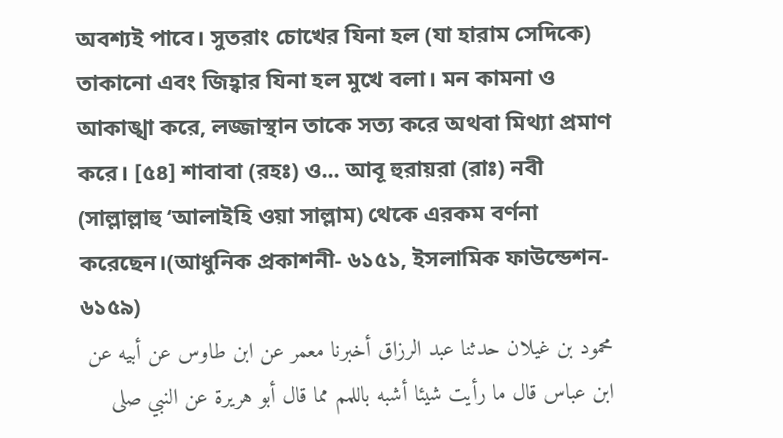অবশ্যই পাবে। সুতরাং চোখের যিনা হল (যা হারাম সেদিকে) তাকানো এবং জিহ্বার যিনা হল মুখে বলা। মন কামনা ও আকাঙ্খা করে, লজ্জাস্থান তাকে সত্য করে অথবা মিথ্যা প্রমাণ করে। [৫৪] শাবাবা (রহঃ) ও... আবূ হুরায়রা (রাঃ) নবী (সাল্লাল্লাহু ‘আলাইহি ওয়া সাল্লাম) থেকে এরকম বর্ণনা করেছেন।(আধুনিক প্রকাশনী- ৬১৫১, ইসলামিক ফাউন্ডেশন- ৬১৫৯)
محمود بن غيلان حدثنا عبد الرزاق أخبرنا معمر عن ابن طاوس عن أبيه عن ابن عباس قال ما رأيت شيئا أشبه باللمم مما قال أبو هريرة عن النبي صلى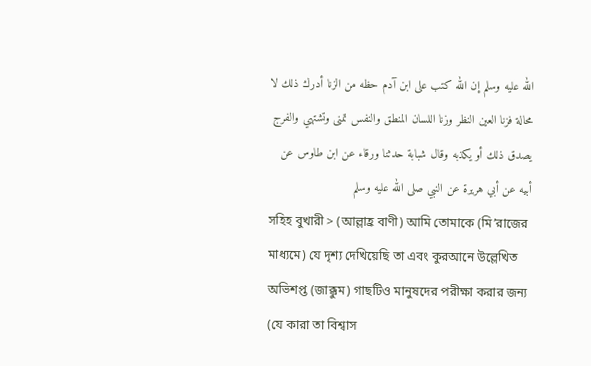الله عليه وسلم إن الله كتب على ابن آدم حظه من الزنا أدرك ذلك لا محالة فزنا العين النظر وزنا اللسان المنطق والنفس تمنى وتشتهي والفرج يصدق ذلك أو يكذبه وقال شبابة حدثنا ورقاء عن ابن طاوس عن أبيه عن أبي هريرة عن النبي صلى الله عليه وسلم
সহিহ বুখারী > (আল্লাহ্র বাণী) আমি তোমাকে (মি’রাজের মাধ্যমে) যে দৃশ্য দেখিয়েছি তা এবং কুরআনে উল্লেখিত অভিশপ্ত (জাক্কুম) গাছটিও মানুষদের পরীক্ষা করার জন্য (যে কারা তা বিশ্বাস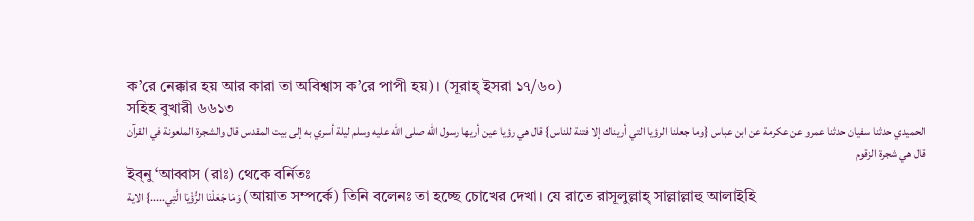ক’রে নেক্কার হয় আর কারা তা অবিশ্বাস ক’রে পাপী হয়)। (সূরাহ্ ইসরা ১৭/৬০)
সহিহ বুখারী ৬৬১৩
الحميدي حدثنا سفيان حدثنا عمرو عن عكرمة عن ابن عباس {وما جعلنا الرؤيا التي أريناك إلا فتنة للناس} قال هي رؤيا عين أريها رسول الله صلى الله عليه وسلم ليلة أسري به إلى بيت المقدس قال والشجرة الملعونة في القرآن قال هي شجرة الزقوم
ইব্নু ‘আব্বাস (রাঃ) থেকে বর্নিতঃ
وَمَا جَعَلْنَا الرُّؤْيَا الَّتِي.....} الاية (আয়াত সম্পর্কে) তিনি বলেনঃ তা হচ্ছে চোখের দেখা। যে রাতে রাসূলুল্লাহ্ সাল্লাল্লাহু আলাইহি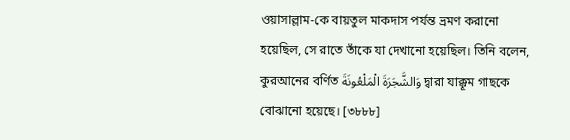ওয়াসাল্লাম-কে বায়তুল মাকদাস পর্যন্ত ভ্রমণ করানো হয়েছিল, সে রাতে তাঁকে যা দেখানো হয়েছিল। তিনি বলেন, কুরআনের বর্ণিত وَالشَّجَرَةَ الْمَلْعُونَةَ দ্বারা যাক্কূম গাছকে বোঝানো হয়েছে। [৩৮৮৮]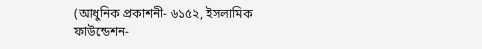(আধুনিক প্রকাশনী- ৬১৫২, ইসলামিক ফাউন্ডেশন-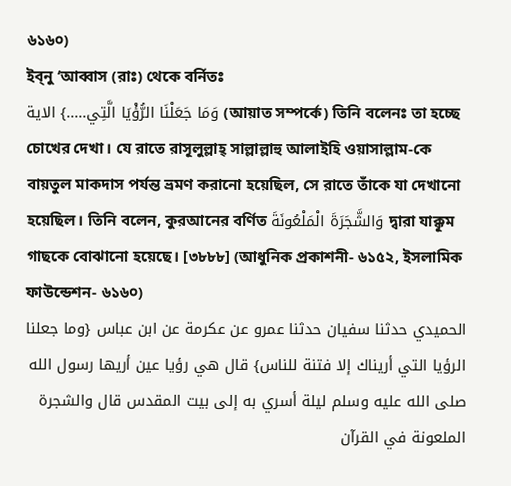৬১৬০)
ইব্নু ‘আব্বাস (রাঃ) থেকে বর্নিতঃ
وَمَا جَعَلْنَا الرُّؤْيَا الَّتِي.....} الاية (আয়াত সম্পর্কে) তিনি বলেনঃ তা হচ্ছে চোখের দেখা। যে রাতে রাসূলুল্লাহ্ সাল্লাল্লাহু আলাইহি ওয়াসাল্লাম-কে বায়তুল মাকদাস পর্যন্ত ভ্রমণ করানো হয়েছিল, সে রাতে তাঁকে যা দেখানো হয়েছিল। তিনি বলেন, কুরআনের বর্ণিত وَالشَّجَرَةَ الْمَلْعُونَةَ দ্বারা যাক্কূম গাছকে বোঝানো হয়েছে। [৩৮৮৮] (আধুনিক প্রকাশনী- ৬১৫২, ইসলামিক ফাউন্ডেশন- ৬১৬০)
الحميدي حدثنا سفيان حدثنا عمرو عن عكرمة عن ابن عباس {وما جعلنا الرؤيا التي أريناك إلا فتنة للناس} قال هي رؤيا عين أريها رسول الله صلى الله عليه وسلم ليلة أسري به إلى بيت المقدس قال والشجرة الملعونة في القرآن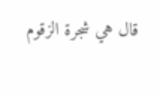قال هي شجرة الزقوم